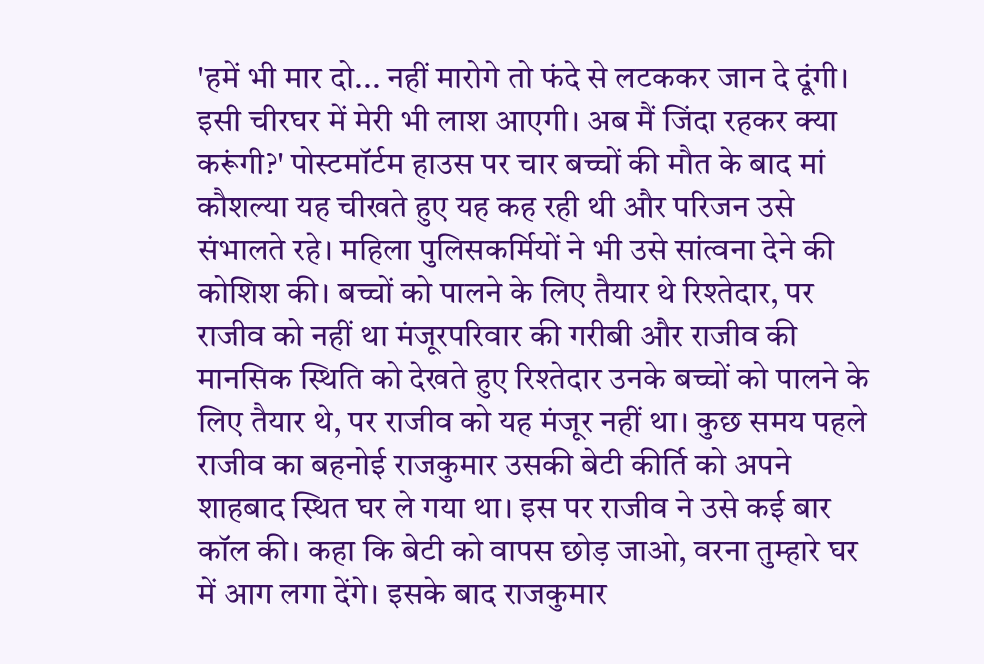'हमें भी मार दो... नहीं मारोगे तो फंदे से लटककर जान दे दूंगी। इसी चीरघर में मेरी भी लाश आएगी। अब मैं जिंदा रहकर क्या करूंगी?' पोस्टमॉर्टम हाउस पर चार बच्चों की मौत के बाद मां कौशल्या यह चीखते हुए यह कह रही थी और परिजन उसे संभालते रहे। महिला पुलिसकर्मियों ने भी उसे सांत्वना देने की कोशिश की। बच्चों को पालने के लिए तैयार थे रिश्तेदार, पर राजीव को नहीं था मंजूरपरिवार की गरीबी और राजीव की मानसिक स्थिति को देखते हुए रिश्तेदार उनके बच्चों को पालने के लिए तैयार थे, पर राजीव को यह मंजूर नहीं था। कुछ समय पहले राजीव का बहनोई राजकुमार उसकी बेटी कीर्ति को अपने शाहबाद स्थित घर ले गया था। इस पर राजीव ने उसे कई बार कॉल की। कहा कि बेटी को वापस छोड़ जाओ, वरना तुम्हारे घर में आग लगा देंगे। इसके बाद राजकुमार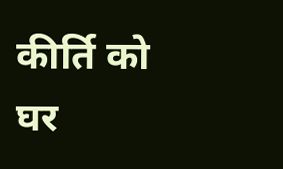कीर्ति को घर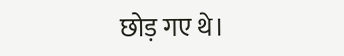छोड़ गए थे।